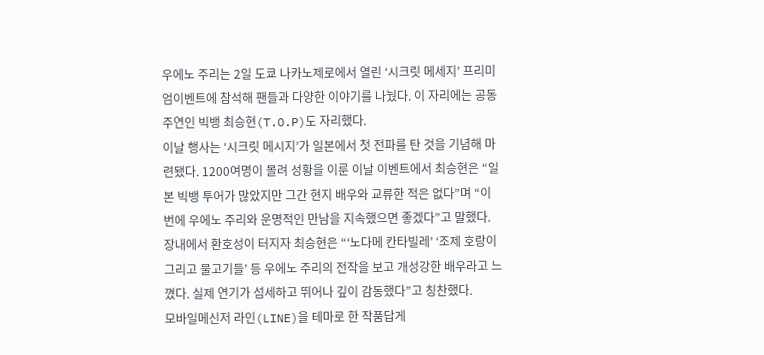우에노 주리는 2일 도쿄 나카노제로에서 열린 ‘시크릿 메세지’ 프리미엄이벤트에 참석해 팬들과 다양한 이야기를 나눴다. 이 자리에는 공동주연인 빅뱅 최승현(T.O.P)도 자리했다.
이날 행사는 ‘시크릿 메시지’가 일본에서 첫 전파를 탄 것을 기념해 마련됐다. 1200여명이 몰려 성황을 이룬 이날 이벤트에서 최승현은 “일본 빅뱅 투어가 많았지만 그간 현지 배우와 교류한 적은 없다”며 “이번에 우에노 주리와 운명적인 만남을 지속했으면 좋겠다”고 말했다.
장내에서 환호성이 터지자 최승현은 “‘노다메 칸타빌레’ ‘조제 호랑이 그리고 물고기들’ 등 우에노 주리의 전작을 보고 개성강한 배우라고 느꼈다. 실제 연기가 섬세하고 뛰어나 깊이 감동했다”고 칭찬했다.
모바일메신저 라인(LINE)을 테마로 한 작품답게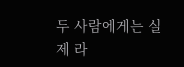두 사람에게는 실제 라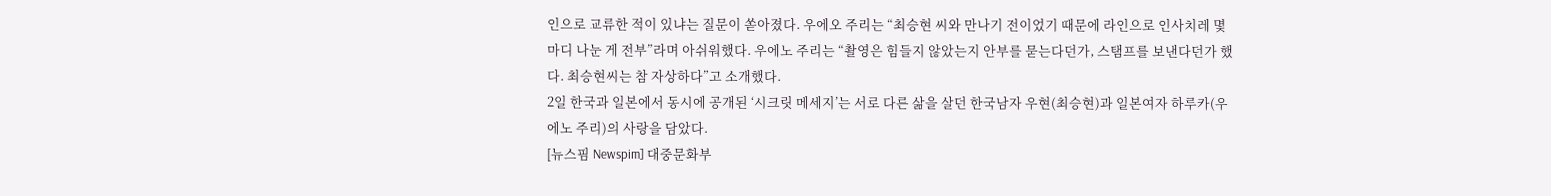인으로 교류한 적이 있냐는 질문이 쏟아졌다. 우에오 주리는 “최승현 씨와 만나기 전이었기 때문에 라인으로 인사치레 몇 마디 나눈 게 전부”라며 아쉬워했다. 우에노 주리는 “촬영은 힘들지 않았는지 안부를 묻는다던가, 스탬프를 보낸다던가 했다. 최승현씨는 참 자상하다”고 소개했다.
2일 한국과 일본에서 동시에 공개된 ‘시크릿 메세지’는 서로 다른 삶을 살던 한국남자 우현(최승현)과 일본여자 하루카(우에노 주리)의 사랑을 담았다.
[뉴스핌 Newspim] 대중문화부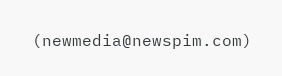(newmedia@newspim.com)